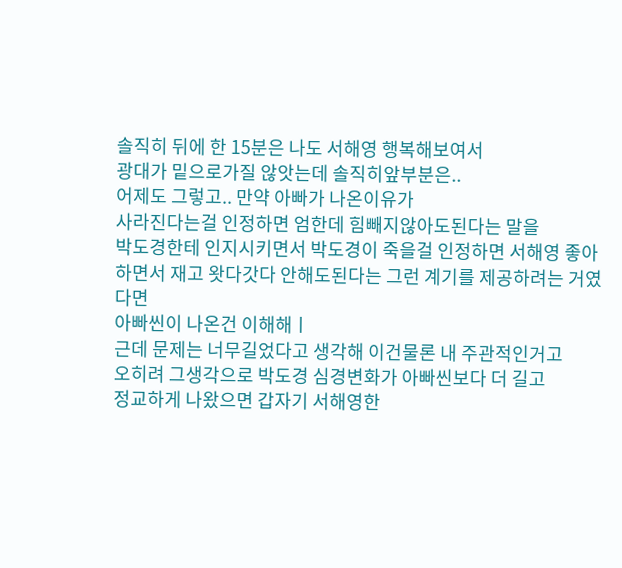솔직히 뒤에 한 15분은 나도 서해영 행복해보여서
광대가 밑으로가질 않앗는데 솔직히앞부분은..
어제도 그렇고.. 만약 아빠가 나온이유가
사라진다는걸 인정하면 엄한데 힘빼지않아도된다는 말을
박도경한테 인지시키면서 박도경이 죽을걸 인정하면 서해영 좋아하면서 재고 왓다갓다 안해도된다는 그런 계기를 제공하려는 거였다면
아빠씬이 나온건 이해해ㅣ
근데 문제는 너무길었다고 생각해 이건물론 내 주관적인거고
오히려 그생각으로 박도경 심경변화가 아빠씬보다 더 길고
정교하게 나왔으면 갑자기 서해영한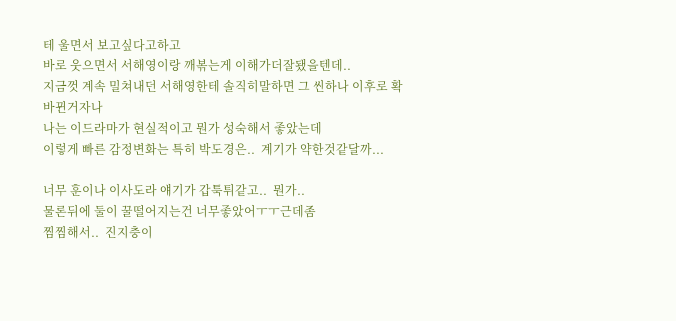테 울면서 보고싶다고하고
바로 웃으면서 서해영이랑 깨볶는게 이해가더잘됐을텐데..
지금껏 계속 밀쳐내던 서해영한테 솔직히말하면 그 씬하나 이후로 확바뀐거자나
나는 이드라마가 현실적이고 뭔가 성숙해서 좋았는데
이렇게 빠른 감정변화는 특히 박도경은..  계기가 약한것같달까...

너무 훈이나 이사도라 얘기가 갑툭튀같고..  뭔가..
물론뒤에 둘이 꿀떨어지는건 너무좋았어ㅜㅜ근데좀
찜찜해서..  진지충이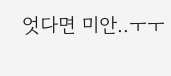엇다면 미안..ㅜㅜ